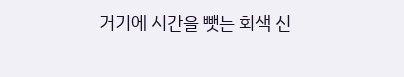거기에 시간을 뺏는 회색 신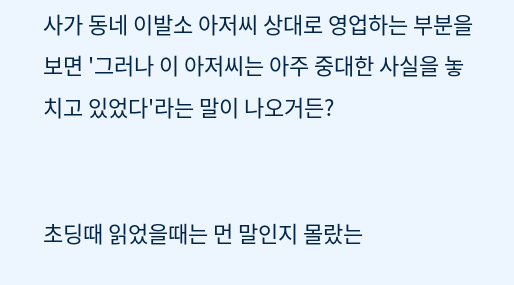사가 동네 이발소 아저씨 상대로 영업하는 부분을 보면 '그러나 이 아저씨는 아주 중대한 사실을 놓치고 있었다'라는 말이 나오거든?


초딩때 읽었을때는 먼 말인지 몰랐는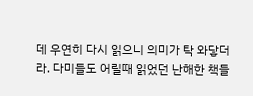데 우연히 다시 읽으니 의미가 탁 와닿더라. 다미들도 어릴때 읽었던 난해한 책들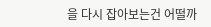을 다시 잡아보는건 어떨까